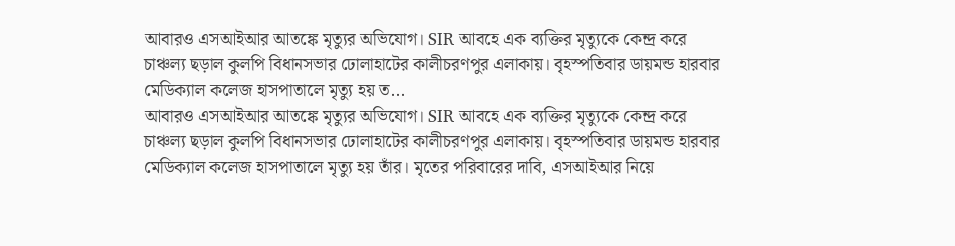আবারও এসআইআর আতঙ্কে মৃত্যুর অভিযোগ। SIR আবহে এক ব্যক্তির মৃত্যুকে কেন্দ্র করে চাঞ্চল্য ছড়াল কুলপি বিধানসভার ঢোলাহাটের কালীচরণপুর এলাকায়। বৃহস্পতিবার ডায়মন্ড হারবার মেডিক্যাল কলেজ হাসপাতালে মৃত্যু হয় ত...
আবারও এসআইআর আতঙ্কে মৃত্যুর অভিযোগ। SIR আবহে এক ব্যক্তির মৃত্যুকে কেন্দ্র করে চাঞ্চল্য ছড়াল কুলপি বিধানসভার ঢোলাহাটের কালীচরণপুর এলাকায়। বৃহস্পতিবার ডায়মন্ড হারবার মেডিক্যাল কলেজ হাসপাতালে মৃত্যু হয় তাঁর। মৃতের পরিবারের দাবি, এসআইআর নিয়ে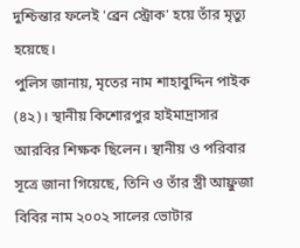দুশ্চিন্তার ফলেই 'ব্রেন স্ট্রোক' হয়ে তাঁর মৃত্যু হয়েছে।
পুলিস জানায়, মৃতের নাম শাহাবুদ্দিন পাইক (৪২)। স্থানীয় কিশোরপুর হাইমাদ্রাসার আরবির শিক্ষক ছিলেন। স্থানীয় ও পরিবার সূত্রে জানা গিয়েছে, তিনি ও তাঁর স্ত্রী আফ্রুজা বিবির নাম ২০০২ সালের ভোটার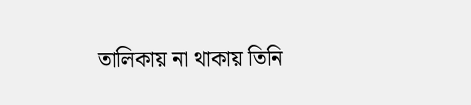তালিকায় না থাকায় তিনি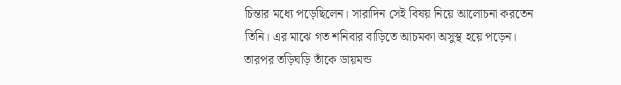চিন্তার মধ্যে পড়েছিলেন। সারাদিন সেই বিষয় নিয়ে আলোচনা করতেন তিনি। এর মাঝে গত শনিবার বাড়িতে আচমকা অসুস্থ হয়ে পড়েন। তারপর তড়িঘড়ি তাঁকে ডায়মন্ড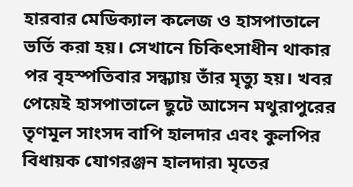হারবার মেডিক্যাল কলেজ ও হাসপাতালে ভর্তি করা হয়। সেখানে চিকিৎসাধীন থাকার পর বৃহস্পতিবার সন্ধ্যায় তাঁর মৃত্যু হয়। খবর পেয়েই হাসপাতালে ছুটে আসেন মথুরাপুরের তৃণমূল সাংসদ বাপি হালদার এবং কুলপির বিধায়ক যোগরঞ্জন হালদার৷ মৃতের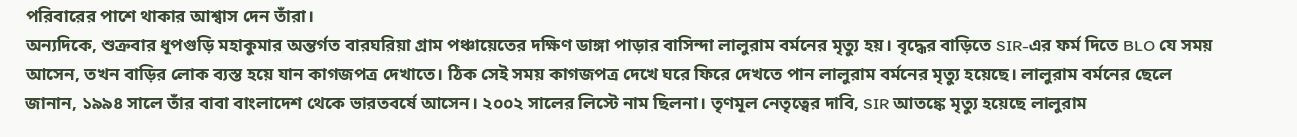পরিবারের পাশে থাকার আশ্বাস দেন তাঁরা।
অন্যদিকে, শুক্রবার ধূপগুড়ি মহাকুমার অন্তর্গত বারঘরিয়া গ্রাম পঞ্চায়েতের দক্ষিণ ডাঙ্গা পাড়ার বাসিন্দা লালুরাম বর্মনের মৃত্যু হয়। বৃদ্ধের বাড়িতে SIR-এর ফর্ম দিতে BLO যে সময় আসেন, তখন বাড়ির লোক ব্যস্ত হয়ে যান কাগজপত্র দেখাতে। ঠিক সেই সময় কাগজপত্র দেখে ঘরে ফিরে দেখতে পান লালুরাম বর্মনের মৃত্যু হয়েছে। লালুরাম বর্মনের ছেলে জানান, ১৯৯৪ সালে তাঁর বাবা বাংলাদেশ থেকে ভারতবর্ষে আসেন। ২০০২ সালের লিস্টে নাম ছিলনা। তৃণমূল নেতৃত্বের দাবি, SIR আতঙ্কে মৃত্যু হয়েছে লালুরাম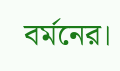বর্মনের।